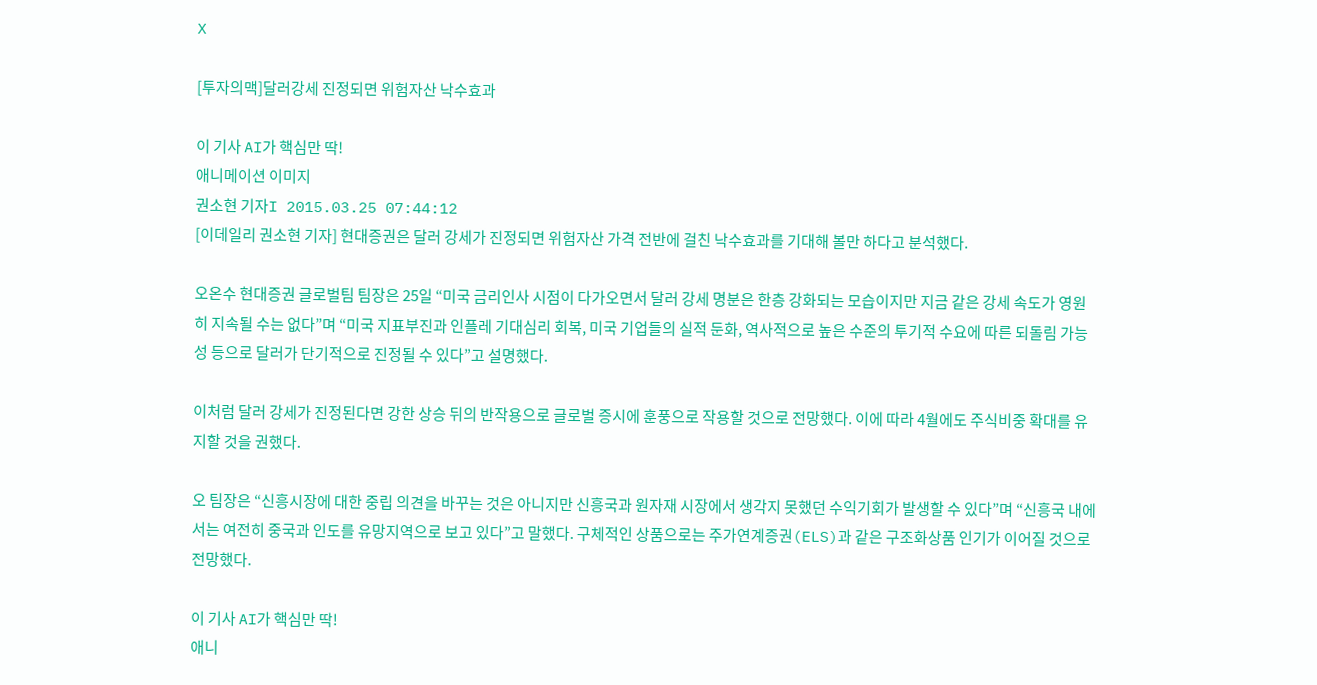X

[투자의맥]달러강세 진정되면 위험자산 낙수효과

이 기사 AI가 핵심만 딱!
애니메이션 이미지
권소현 기자I 2015.03.25 07:44:12
[이데일리 권소현 기자] 현대증권은 달러 강세가 진정되면 위험자산 가격 전반에 걸친 낙수효과를 기대해 볼만 하다고 분석했다.

오온수 현대증권 글로벌팀 팀장은 25일 “미국 금리인사 시점이 다가오면서 달러 강세 명분은 한층 강화되는 모습이지만 지금 같은 강세 속도가 영원히 지속될 수는 없다”며 “미국 지표부진과 인플레 기대심리 회복, 미국 기업들의 실적 둔화, 역사적으로 높은 수준의 투기적 수요에 따른 되돌림 가능성 등으로 달러가 단기적으로 진정될 수 있다”고 설명했다.

이처럼 달러 강세가 진정된다면 강한 상승 뒤의 반작용으로 글로벌 증시에 훈풍으로 작용할 것으로 전망했다. 이에 따라 4월에도 주식비중 확대를 유지할 것을 권했다.

오 팀장은 “신흥시장에 대한 중립 의견을 바꾸는 것은 아니지만 신흥국과 원자재 시장에서 생각지 못했던 수익기회가 발생할 수 있다”며 “신흥국 내에서는 여전히 중국과 인도를 유망지역으로 보고 있다”고 말했다. 구체적인 상품으로는 주가연계증권(ELS)과 같은 구조화상품 인기가 이어질 것으로 전망했다.

이 기사 AI가 핵심만 딱!
애니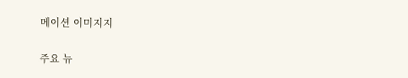메이션 이미지지

주요 뉴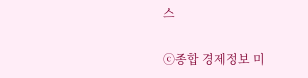스

ⓒ종합 경제정보 미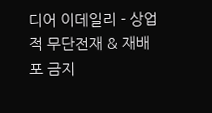디어 이데일리 - 상업적 무단전재 & 재배포 금지